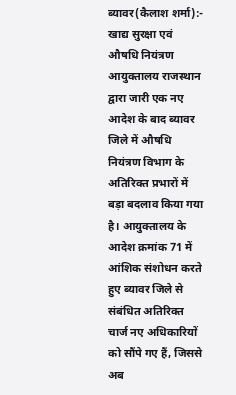ब्यावर(कैलाश शर्मा):- खाद्य सुरक्षा एवं औषधि नियंत्रण आयुक्तालय राजस्थान द्वारा जारी एक नए आदेश के बाद ब्यावर जिले में औषधि नियंत्रण विभाग के अतिरिक्त प्रभारों में बड़ा बदलाव किया गया है। आयुक्तालय के आदेश क्रमांक 71 में आंशिक संशोधन करते हुए ब्यावर जिले से संबंधित अतिरिक्त चार्ज नए अधिकारियों को सौंपे गए हैं, जिससे अब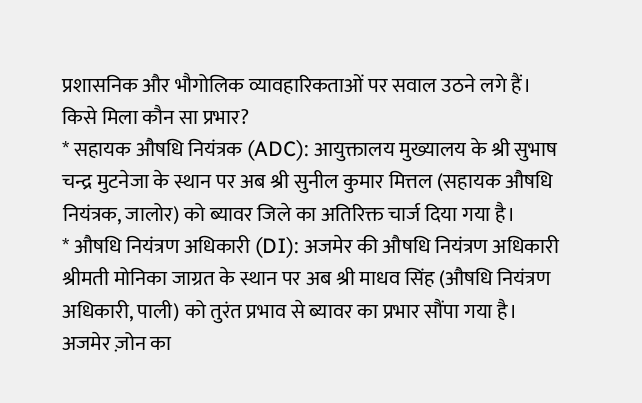प्रशासनिक और भौगोलिक व्यावहारिकताओं पर सवाल उठने लगे हैं।
किसे मिला कौन सा प्रभार?
* सहायक औषधि नियंत्रक (ADC): आयुक्तालय मुख्यालय के श्री सुभाष चन्द्र मुटनेजा के स्थान पर अब श्री सुनील कुमार मित्तल (सहायक औषधि नियंत्रक, जालोर) को ब्यावर जिले का अतिरिक्त चार्ज दिया गया है।
* औषधि नियंत्रण अधिकारी (DI): अजमेर की औषधि नियंत्रण अधिकारी श्रीमती मोनिका जाग्रत के स्थान पर अब श्री माधव सिंह (औषधि नियंत्रण अधिकारी, पाली) को तुरंत प्रभाव से ब्यावर का प्रभार सौंपा गया है।
अजमेर ज़ोन का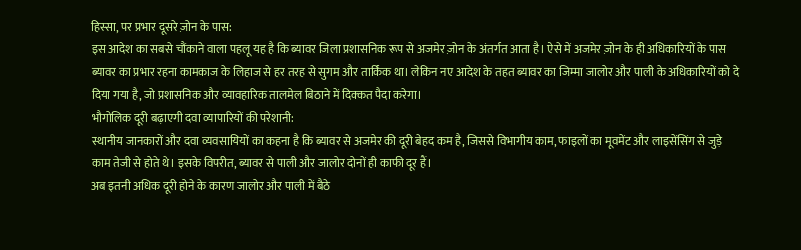हिस्सा, पर प्रभार दूसरे ज़ोन के पास:
इस आदेश का सबसे चौंकाने वाला पहलू यह है कि ब्यावर जिला प्रशासनिक रूप से अजमेर ज़ोन के अंतर्गत आता है। ऐसे में अजमेर ज़ोन के ही अधिकारियों के पास ब्यावर का प्रभार रहना कामकाज के लिहाज से हर तरह से सुगम और तार्किक था। लेकिन नए आदेश के तहत ब्यावर का जिम्मा जालोर और पाली के अधिकारियों को दे दिया गया है, जो प्रशासनिक और व्यावहारिक तालमेल बिठाने में दिक्कत पैदा करेगा।
भौगोलिक दूरी बढ़ाएगी दवा व्यापारियों की परेशानी:
स्थानीय जानकारों और दवा व्यवसायियों का कहना है कि ब्यावर से अजमेर की दूरी बेहद कम है, जिससे विभागीय काम, फाइलों का मूवमेंट और लाइसेंसिंग से जुड़े काम तेजी से होते थे। इसके विपरीत, ब्यावर से पाली और जालोर दोनों ही काफी दूर हैं।
अब इतनी अधिक दूरी होने के कारण जालोर और पाली में बैठे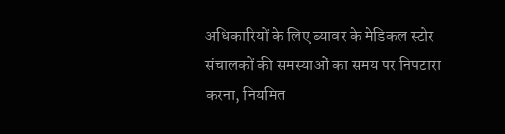अधिकारियों के लिए ब्यावर के मेडिकल स्टोर संचालकों की समस्याओं का समय पर निपटारा करना, नियमित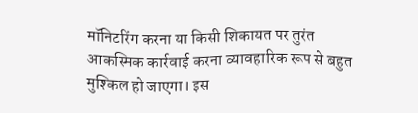मॉनिटरिंग करना या किसी शिकायत पर तुरंत आकस्मिक कार्रवाई करना व्यावहारिक रूप से बहुत मुश्किल हो जाएगा। इस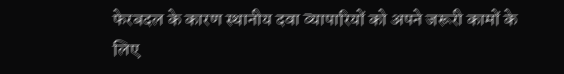फेरबदल के कारण स्थानीय दवा व्यापारियों को अपने जरूरी कामों के लिए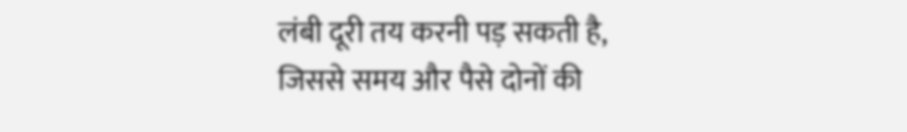लंबी दूरी तय करनी पड़ सकती है, जिससे समय और पैसे दोनों की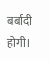बर्बादी होगी।